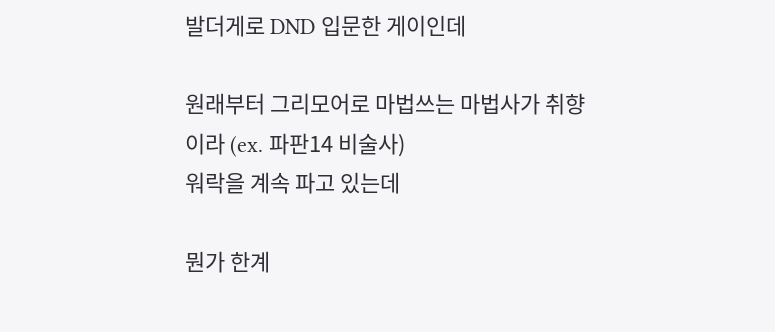발더게로 DND 입문한 게이인데

원래부터 그리모어로 마법쓰는 마법사가 취향이라 (ex. 파판14 비술사)
워락을 계속 파고 있는데

뭔가 한계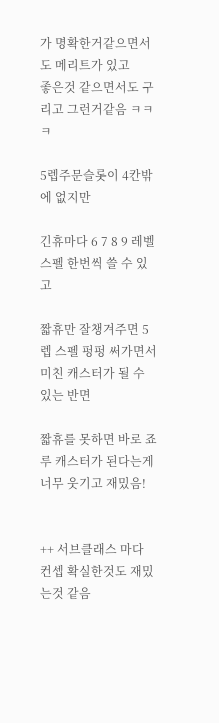가 명확한거같으면서도 메리트가 있고
좋은것 같으면서도 구리고 그런거같음 ㅋㅋㅋ

5렙주문슬롯이 4칸밖에 없지만

긴휴마다 6 7 8 9 레벨 스펠 한번씩 쓸 수 있고

짧휴만 잘챙겨주면 5렙 스펠 펑펑 써가면서 미친 캐스터가 될 수 있는 반면

짧휴를 못하면 바로 죠루 캐스터가 된다는게 너무 웃기고 재밌음!


++ 서브클래스 마다 컨셉 확실한것도 재밌는것 같음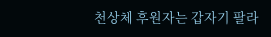천상체 후원자는 갑자기 팔라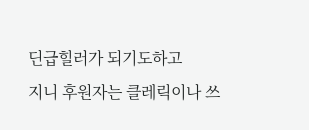딘급힐러가 되기도하고
지니 후원자는 클레릭이나 쓰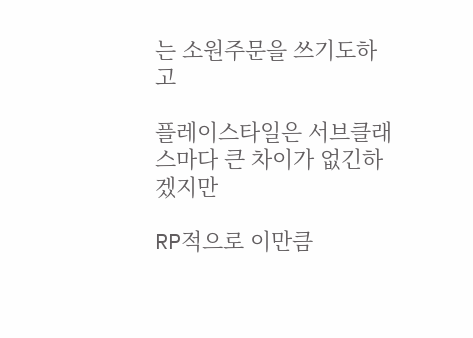는 소원주문을 쓰기도하고

플레이스타일은 서브클래스마다 큰 차이가 없긴하겠지만

RP적으로 이만큼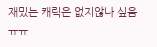재밌는 캐릭은 없지않나 싶음 ㅠㅠ